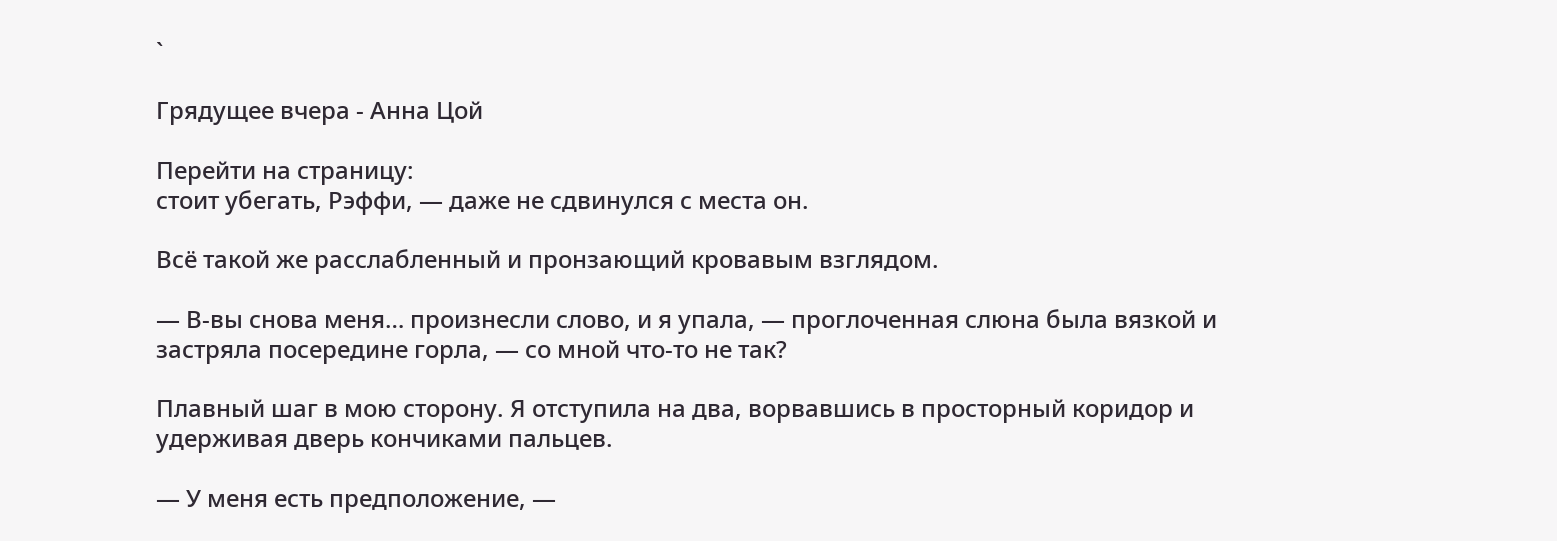`

Грядущее вчера - Анна Цой

Перейти на страницу:
стоит убегать, Рэффи, — даже не сдвинулся с места он.

Всё такой же расслабленный и пронзающий кровавым взглядом.

— В-вы снова меня… произнесли слово, и я упала, — проглоченная слюна была вязкой и застряла посередине горла, — со мной что-то не так?

Плавный шаг в мою сторону. Я отступила на два, ворвавшись в просторный коридор и удерживая дверь кончиками пальцев.

— У меня есть предположение, —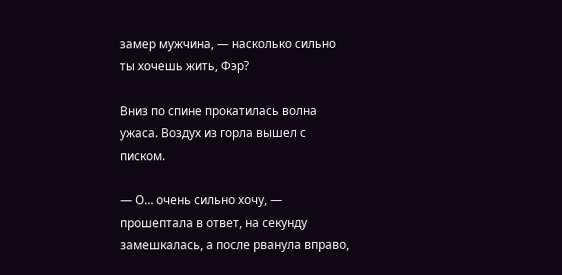замер мужчина, — насколько сильно ты хочешь жить, Фэр?

Вниз по спине прокатилась волна ужаса. Воздух из горла вышел с писком.

— О… очень сильно хочу, — прошептала в ответ, на секунду замешкалась, а после рванула вправо,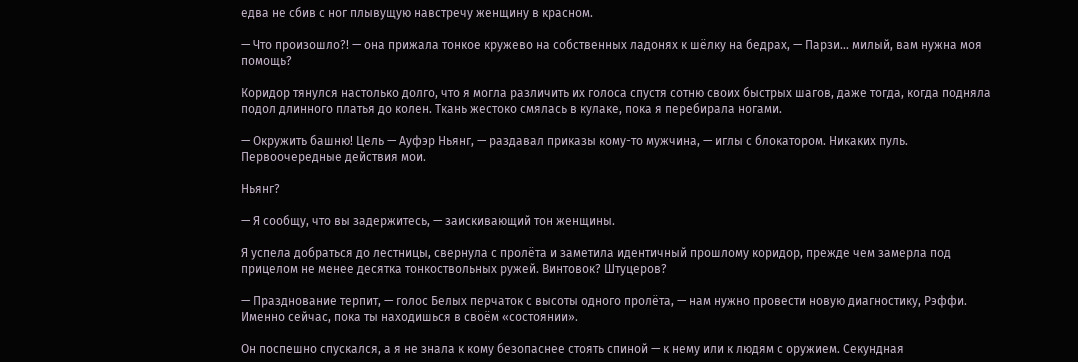едва не сбив с ног плывущую навстречу женщину в красном.

— Что произошло?! — она прижала тонкое кружево на собственных ладонях к шёлку на бедрах, — Парзи… милый, вам нужна моя помощь?

Коридор тянулся настолько долго, что я могла различить их голоса спустя сотню своих быстрых шагов, даже тогда, когда подняла подол длинного платья до колен. Ткань жестоко смялась в кулаке, пока я перебирала ногами.

— Окружить башню! Цель — Ауфэр Ньянг, — раздавал приказы кому-то мужчина, — иглы с блокатором. Никаких пуль. Первоочередные действия мои.

Ньянг?

— Я сообщу, что вы задержитесь, — заискивающий тон женщины.

Я успела добраться до лестницы, свернула с пролёта и заметила идентичный прошлому коридор, прежде чем замерла под прицелом не менее десятка тонкоствольных ружей. Винтовок? Штуцеров?

— Празднование терпит, — голос Белых перчаток с высоты одного пролёта, — нам нужно провести новую диагностику, Рэффи. Именно сейчас, пока ты находишься в своём «состоянии».

Он поспешно спускался, а я не знала к кому безопаснее стоять спиной — к нему или к людям с оружием. Секундная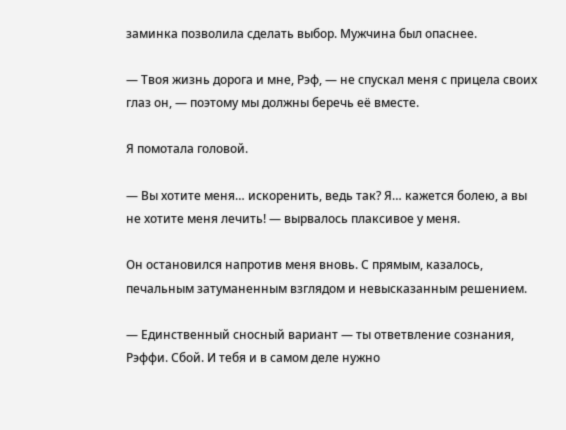заминка позволила сделать выбор. Мужчина был опаснее.

— Твоя жизнь дорога и мне, Рэф, — не спускал меня с прицела своих глаз он, — поэтому мы должны беречь её вместе.

Я помотала головой.

— Вы хотите меня… искоренить, ведь так? Я… кажется болею, а вы не хотите меня лечить! — вырвалось плаксивое у меня.

Он остановился напротив меня вновь. С прямым, казалось, печальным затуманенным взглядом и невысказанным решением.

— Единственный сносный вариант — ты ответвление сознания, Рэффи. Сбой. И тебя и в самом деле нужно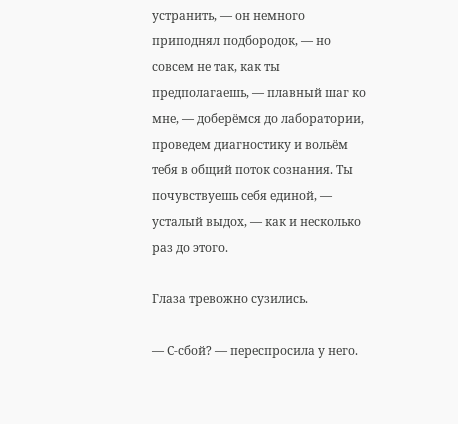устранить, — он немного приподнял подбородок, — но совсем не так, как ты предполагаешь, — плавный шаг ко мне, — доберёмся до лаборатории, проведем диагностику и вольём тебя в общий поток сознания. Ты почувствуешь себя единой, — усталый выдох, — как и несколько раз до этого.

Глаза тревожно сузились.

— С-сбой? — переспросила у него.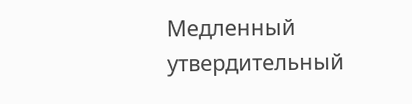Медленный утвердительный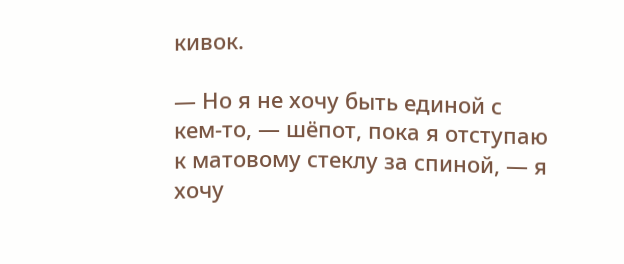кивок.

— Но я не хочу быть единой с кем-то, — шёпот, пока я отступаю к матовому стеклу за спиной, — я хочу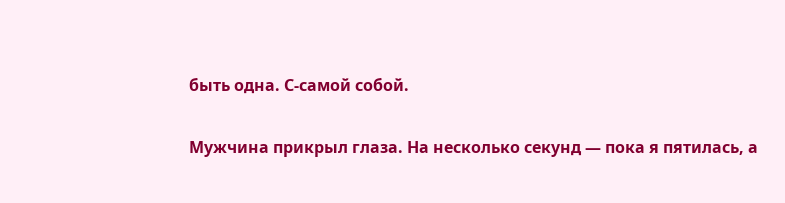быть одна. С-самой собой.

Мужчина прикрыл глаза. На несколько секунд — пока я пятилась, а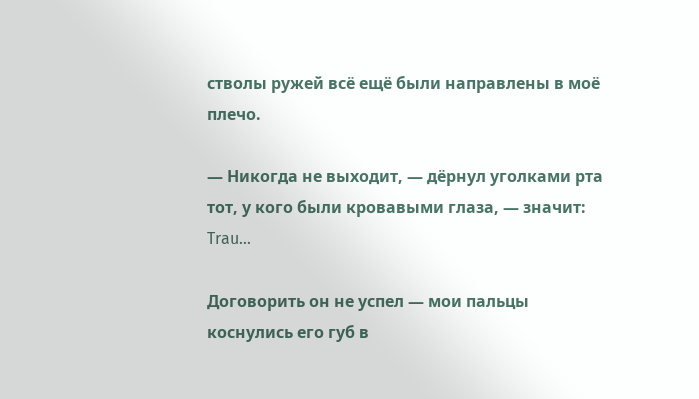стволы ружей всё ещё были направлены в моё плечо.

— Никогда не выходит, — дёрнул уголками рта тот, у кого были кровавыми глаза, — значит: Trau…

Договорить он не успел — мои пальцы коснулись его губ в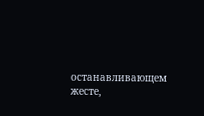останавливающем жесте,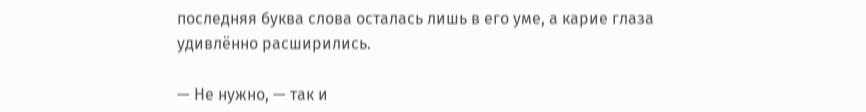последняя буква слова осталась лишь в его уме, а карие глаза удивлённо расширились.

— Не нужно, — так и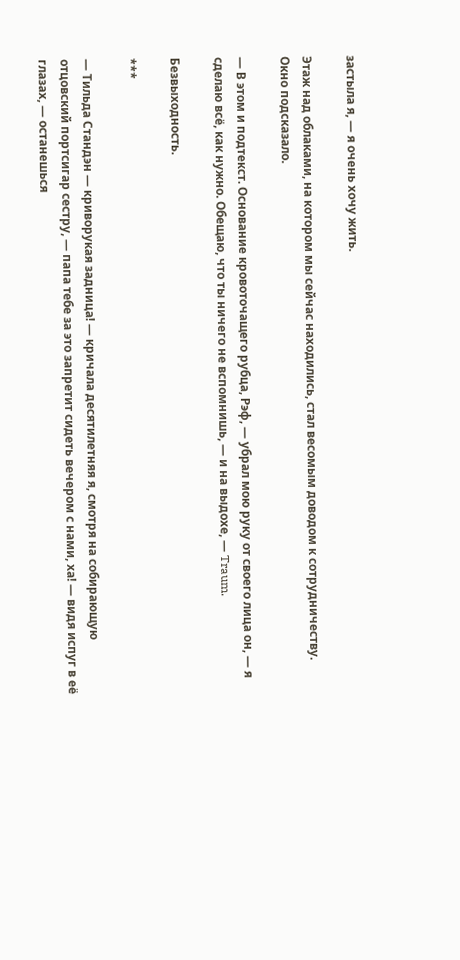застыла я, — я очень хочу жить.

Этаж над облаками, на котором мы сейчас находились, стал весомым доводом к сотрудничеству. Окно подсказало.

— В этом и подтекст. Основание кровоточащего рубца, Рэф, — убрал мою руку от своего лица он, — я сделаю всё, как нужно. Обещаю, что ты ничего не вспомнишь, — и на выдохе, — Traum.

Безвыходность.

***

— Тильда Стандэн — криворукая задница! — кричала десятилетняя я, смотря на собирающую отцовский портсигар сестру, — папа тебе за это запретит сидеть вечером с нами, ха! — видя испуг в её глазах, — останешься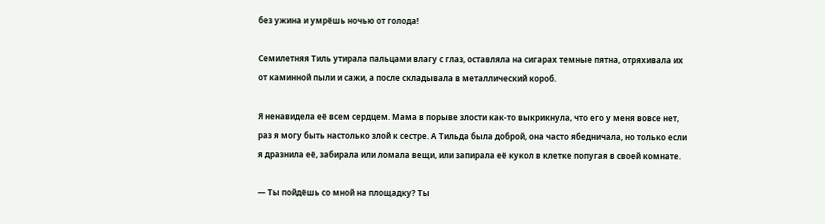без ужина и умрёшь ночью от голода!

Семилетняя Тиль утирала пальцами влагу с глаз, оставляла на сигарах темные пятна, отряхивала их от каминной пыли и сажи, а после складывала в металлический короб.

Я ненавидела её всем сердцем. Мама в порыве злости как-то выкрикнула, что его у меня вовсе нет, раз я могу быть настолько злой к сестре. А Тильда была доброй, она часто ябедничала, но только если я дразнила её, забирала или ломала вещи, или запирала её кукол в клетке попугая в своей комнате.

— Ты пойдёшь со мной на площадку? Ты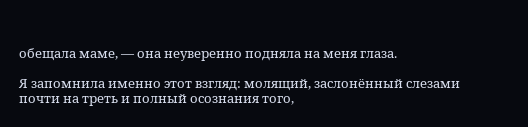обещала маме, — она неуверенно подняла на меня глаза.

Я запомнила именно этот взгляд: молящий, заслонённый слезами почти на треть и полный осознания того,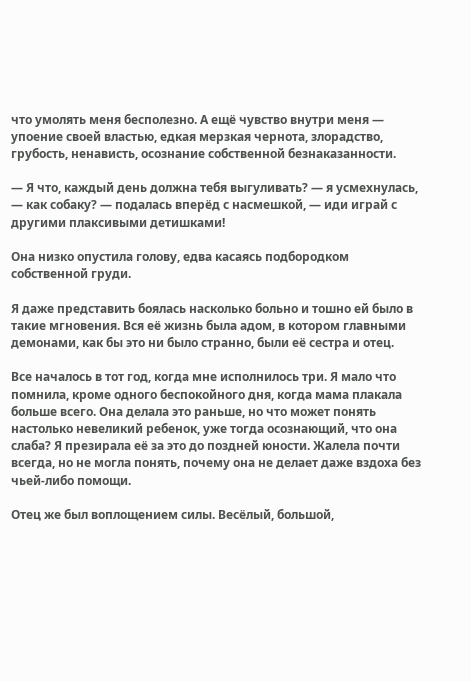что умолять меня бесполезно. А ещё чувство внутри меня — упоение своей властью, едкая мерзкая чернота, злорадство, грубость, ненависть, осознание собственной безнаказанности.

— Я что, каждый день должна тебя выгуливать? — я усмехнулась, — как собаку? — подалась вперёд с насмешкой, — иди играй с другими плаксивыми детишками!

Она низко опустила голову, едва касаясь подбородком собственной груди.

Я даже представить боялась насколько больно и тошно ей было в такие мгновения. Вся её жизнь была адом, в котором главными демонами, как бы это ни было странно, были её сестра и отец.

Все началось в тот год, когда мне исполнилось три. Я мало что помнила, кроме одного беспокойного дня, когда мама плакала больше всего. Она делала это раньше, но что может понять настолько невеликий ребенок, уже тогда осознающий, что она слаба? Я презирала её за это до поздней юности. Жалела почти всегда, но не могла понять, почему она не делает даже вздоха без чьей-либо помощи.

Отец же был воплощением силы. Весёлый, большой,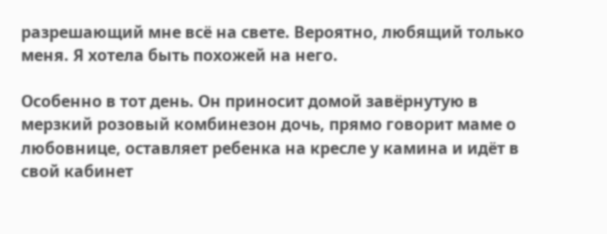разрешающий мне всё на свете. Вероятно, любящий только меня. Я хотела быть похожей на него.

Особенно в тот день. Он приносит домой завёрнутую в мерзкий розовый комбинезон дочь, прямо говорит маме о любовнице, оставляет ребенка на кресле у камина и идёт в свой кабинет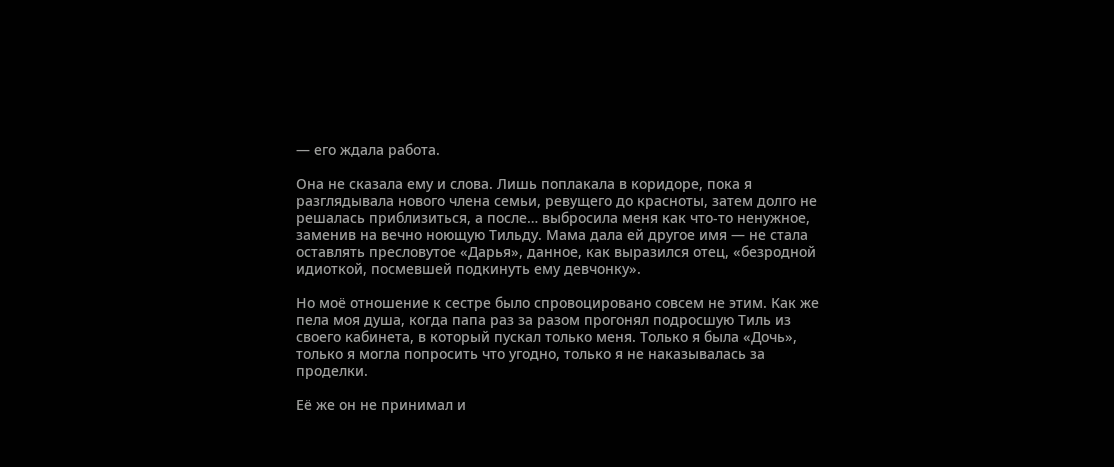— его ждала работа.

Она не сказала ему и слова. Лишь поплакала в коридоре, пока я разглядывала нового члена семьи, ревущего до красноты, затем долго не решалась приблизиться, а после… выбросила меня как что-то ненужное, заменив на вечно ноющую Тильду. Мама дала ей другое имя — не стала оставлять пресловутое «Дарья», данное, как выразился отец, «безродной идиоткой, посмевшей подкинуть ему девчонку».

Но моё отношение к сестре было спровоцировано совсем не этим. Как же пела моя душа, когда папа раз за разом прогонял подросшую Тиль из своего кабинета, в который пускал только меня. Только я была «Дочь», только я могла попросить что угодно, только я не наказывалась за проделки.

Её же он не принимал и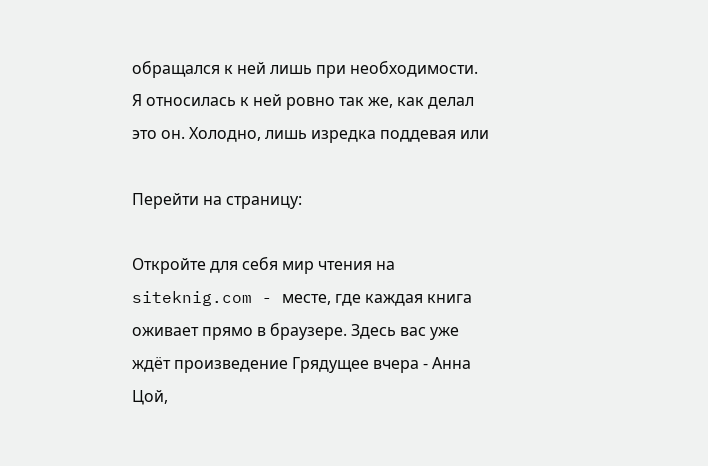обращался к ней лишь при необходимости. Я относилась к ней ровно так же, как делал это он. Холодно, лишь изредка поддевая или

Перейти на страницу:

Откройте для себя мир чтения на siteknig.com - месте, где каждая книга оживает прямо в браузере. Здесь вас уже ждёт произведение Грядущее вчера - Анна Цой,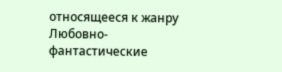относящееся к жанру Любовно-фантастические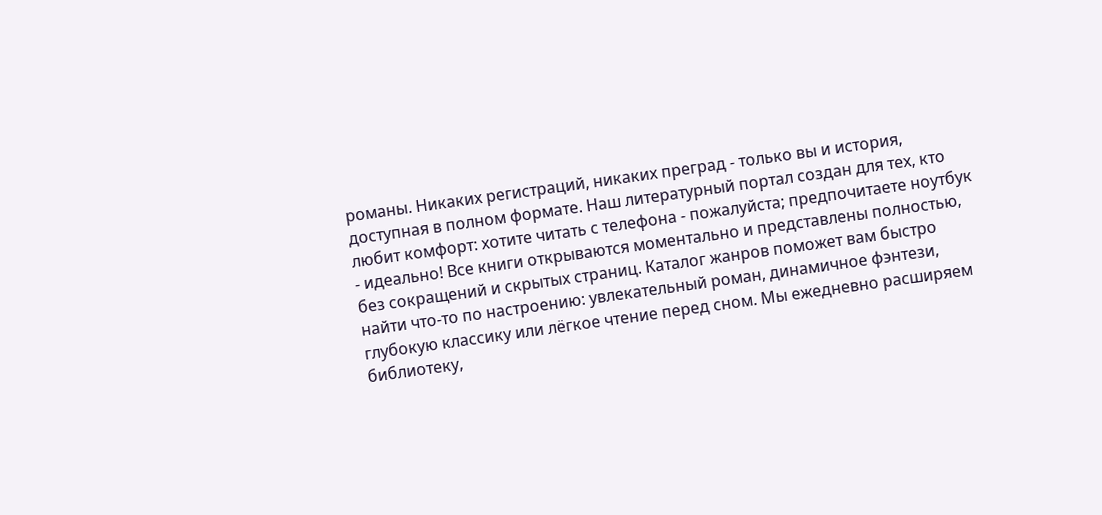романы. Никаких регистраций, никаких преград - только вы и история, доступная в полном формате. Наш литературный портал создан для тех, кто любит комфорт: хотите читать с телефона - пожалуйста; предпочитаете ноутбук - идеально! Все книги открываются моментально и представлены полностью, без сокращений и скрытых страниц. Каталог жанров поможет вам быстро найти что-то по настроению: увлекательный роман, динамичное фэнтези, глубокую классику или лёгкое чтение перед сном. Мы ежедневно расширяем библиотеку,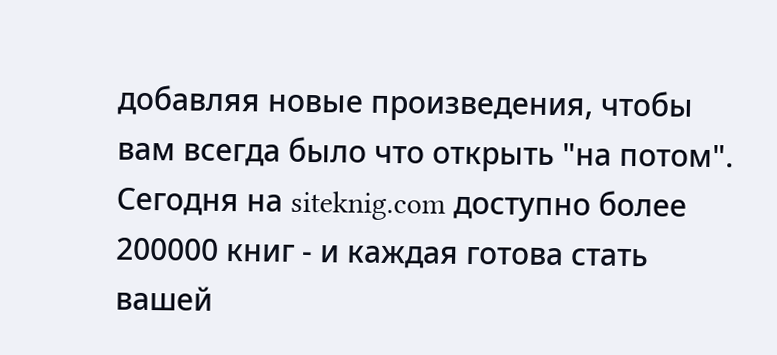добавляя новые произведения, чтобы вам всегда было что открыть "на потом". Сегодня на siteknig.com доступно более 200000 книг - и каждая готова стать вашей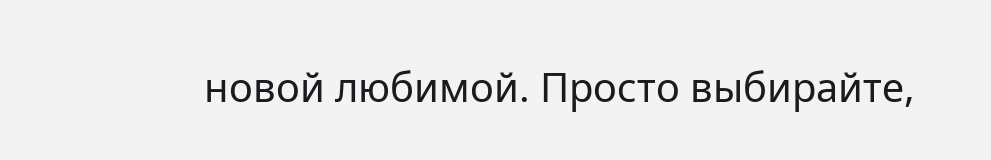новой любимой. Просто выбирайте,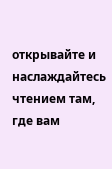открывайте и наслаждайтесь чтением там, где вам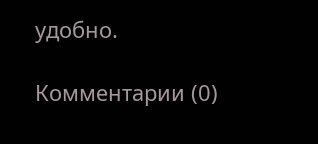удобно.

Комментарии (0)